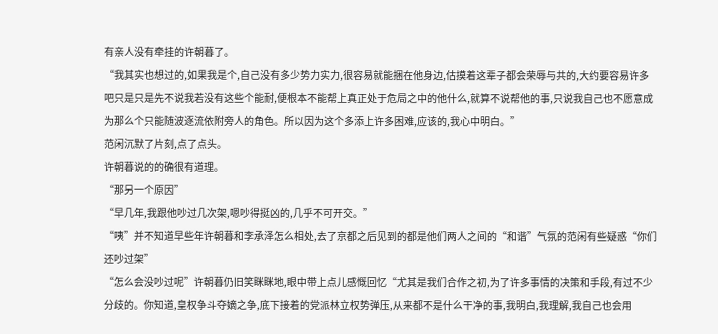有亲人没有牵挂的许朝暮了。
“我其实也想过的,如果我是个,自己没有多少势力实力,很容易就能捆在他身边,估摸着这辈子都会荣辱与共的,大约要容易许多吧只是只是先不说我若没有这些个能耐,便根本不能帮上真正处于危局之中的他什么,就算不说帮他的事,只说我自己也不愿意成为那么个只能随波逐流依附旁人的角色。所以因为这个多添上许多困难,应该的,我心中明白。”
范闲沉默了片刻,点了点头。
许朝暮说的的确很有道理。
“那另一个原因”
“早几年,我跟他吵过几次架,嗯吵得挺凶的,几乎不可开交。”
“咦”并不知道早些年许朝暮和李承泽怎么相处,去了京都之后见到的都是他们两人之间的“和谐”气氛的范闲有些疑惑“你们还吵过架”
“怎么会没吵过呢”许朝暮仍旧笑眯眯地,眼中带上点儿感慨回忆“尤其是我们合作之初,为了许多事情的决策和手段,有过不少分歧的。你知道,皇权争斗夺嫡之争,底下接着的党派林立权势弹压,从来都不是什么干净的事,我明白,我理解,我自己也会用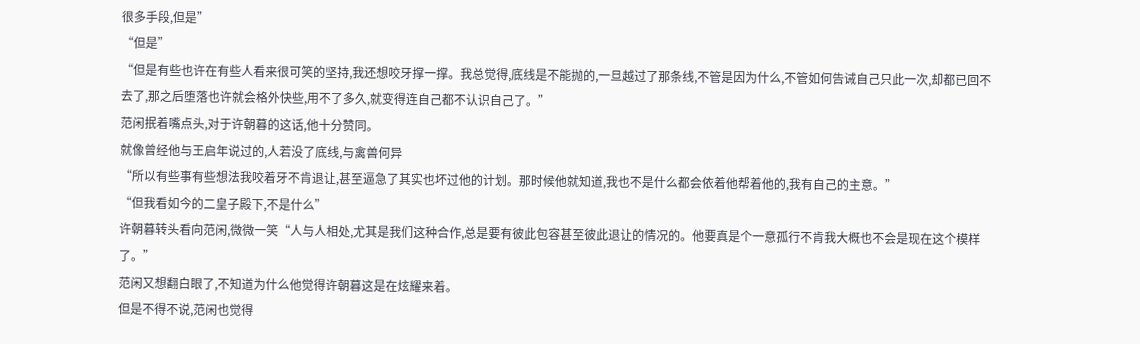很多手段,但是”
“但是”
“但是有些也许在有些人看来很可笑的坚持,我还想咬牙撑一撑。我总觉得,底线是不能抛的,一旦越过了那条线,不管是因为什么,不管如何告诫自己只此一次,却都已回不去了,那之后堕落也许就会格外快些,用不了多久,就变得连自己都不认识自己了。”
范闲抿着嘴点头,对于许朝暮的这话,他十分赞同。
就像曾经他与王启年说过的,人若没了底线,与禽兽何异
“所以有些事有些想法我咬着牙不肯退让,甚至逼急了其实也坏过他的计划。那时候他就知道,我也不是什么都会依着他帮着他的,我有自己的主意。”
“但我看如今的二皇子殿下,不是什么”
许朝暮转头看向范闲,微微一笑“人与人相处,尤其是我们这种合作,总是要有彼此包容甚至彼此退让的情况的。他要真是个一意孤行不肯我大概也不会是现在这个模样了。”
范闲又想翻白眼了,不知道为什么他觉得许朝暮这是在炫耀来着。
但是不得不说,范闲也觉得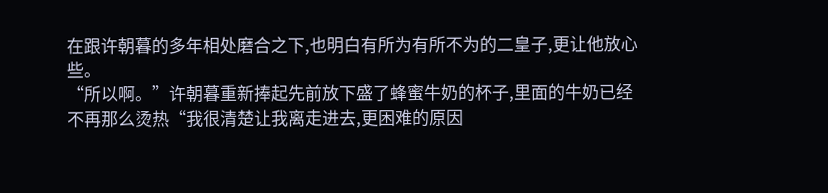在跟许朝暮的多年相处磨合之下,也明白有所为有所不为的二皇子,更让他放心些。
“所以啊。”许朝暮重新捧起先前放下盛了蜂蜜牛奶的杯子,里面的牛奶已经不再那么烫热“我很清楚让我离走进去,更困难的原因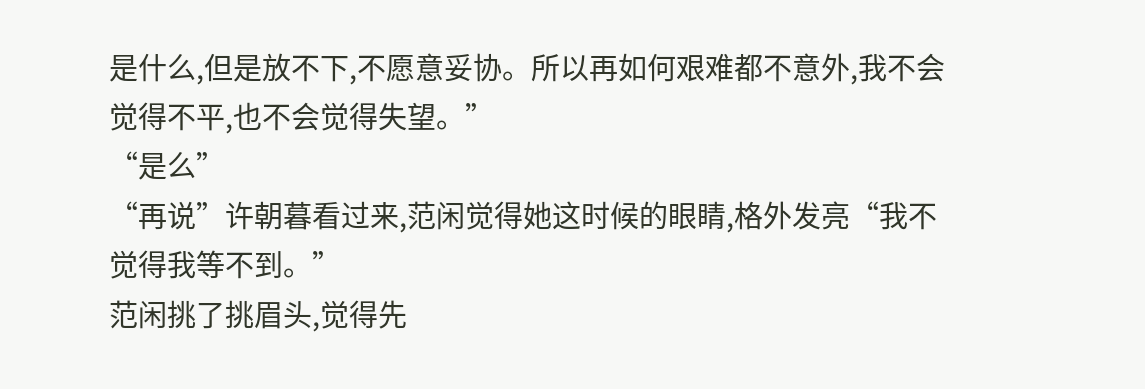是什么,但是放不下,不愿意妥协。所以再如何艰难都不意外,我不会觉得不平,也不会觉得失望。”
“是么”
“再说”许朝暮看过来,范闲觉得她这时候的眼睛,格外发亮“我不觉得我等不到。”
范闲挑了挑眉头,觉得先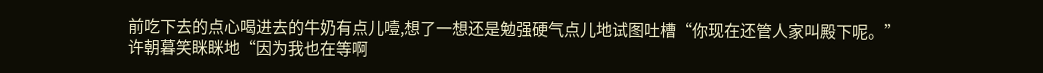前吃下去的点心喝进去的牛奶有点儿噎,想了一想还是勉强硬气点儿地试图吐槽“你现在还管人家叫殿下呢。”
许朝暮笑眯眯地“因为我也在等啊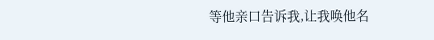等他亲口告诉我,让我唤他名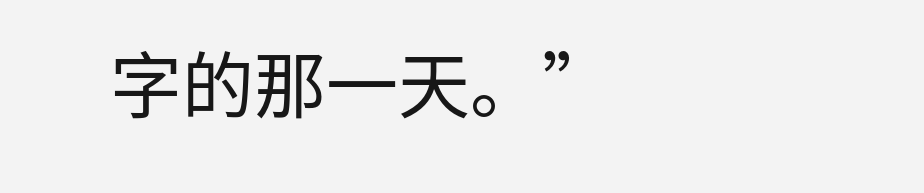字的那一天。”